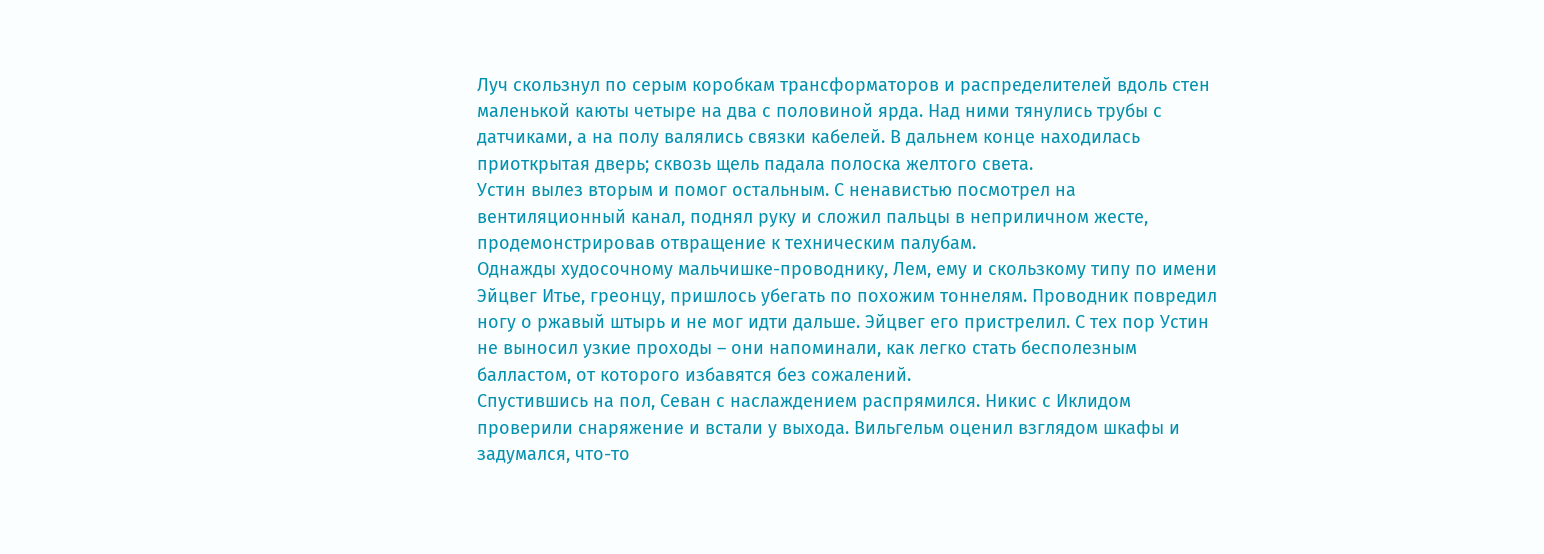Луч скользнул по серым коробкам трансформаторов и распределителей вдоль стен маленькой каюты четыре на два с половиной ярда. Над ними тянулись трубы с датчиками, а на полу валялись связки кабелей. В дальнем конце находилась приоткрытая дверь; сквозь щель падала полоска желтого света.
Устин вылез вторым и помог остальным. С ненавистью посмотрел на вентиляционный канал, поднял руку и сложил пальцы в неприличном жесте, продемонстрировав отвращение к техническим палубам.
Однажды худосочному мальчишке-проводнику, Лем, ему и скользкому типу по имени Эйцвег Итье, греонцу, пришлось убегать по похожим тоннелям. Проводник повредил ногу о ржавый штырь и не мог идти дальше. Эйцвег его пристрелил. С тех пор Устин не выносил узкие проходы – они напоминали, как легко стать бесполезным балластом, от которого избавятся без сожалений.
Спустившись на пол, Севан с наслаждением распрямился. Никис с Иклидом проверили снаряжение и встали у выхода. Вильгельм оценил взглядом шкафы и задумался, что-то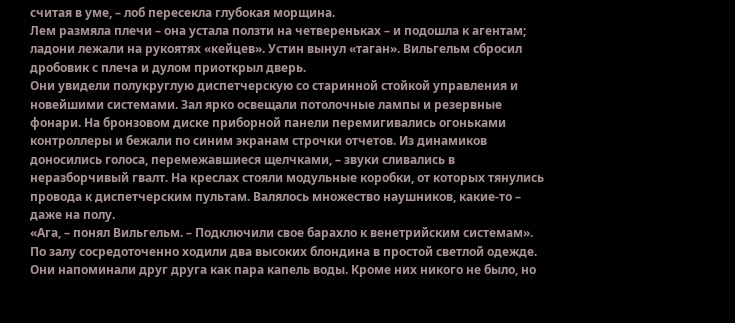считая в уме, – лоб пересекла глубокая морщина.
Лем размяла плечи – она устала ползти на четвереньках – и подошла к агентам; ладони лежали на рукоятях «кейцев». Устин вынул «таган». Вильгельм сбросил дробовик с плеча и дулом приоткрыл дверь.
Они увидели полукруглую диспетчерскую со старинной стойкой управления и новейшими системами. Зал ярко освещали потолочные лампы и резервные фонари. На бронзовом диске приборной панели перемигивались огоньками контроллеры и бежали по синим экранам строчки отчетов. Из динамиков доносились голоса, перемежавшиеся щелчками, – звуки сливались в неразборчивый гвалт. На креслах стояли модульные коробки, от которых тянулись провода к диспетчерским пультам. Валялось множество наушников, какие-то – даже на полу.
«Ага, – понял Вильгельм. – Подключили свое барахло к венетрийским системам».
По залу сосредоточенно ходили два высоких блондина в простой светлой одежде. Они напоминали друг друга как пара капель воды. Кроме них никого не было, но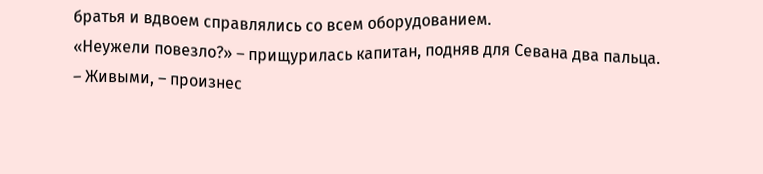братья и вдвоем справлялись со всем оборудованием.
«Неужели повезло?» – прищурилась капитан, подняв для Севана два пальца.
– Живыми, – произнес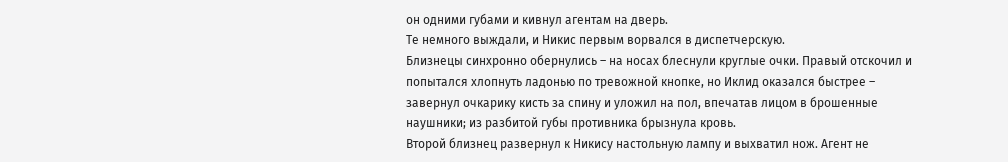он одними губами и кивнул агентам на дверь.
Те немного выждали, и Никис первым ворвался в диспетчерскую.
Близнецы синхронно обернулись – на носах блеснули круглые очки. Правый отскочил и попытался хлопнуть ладонью по тревожной кнопке, но Иклид оказался быстрее – завернул очкарику кисть за спину и уложил на пол, впечатав лицом в брошенные наушники; из разбитой губы противника брызнула кровь.
Второй близнец развернул к Никису настольную лампу и выхватил нож. Агент не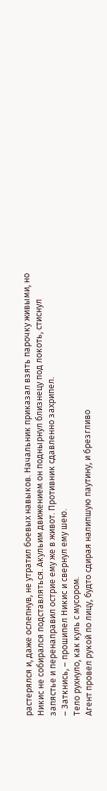растерялся и, даже ослепнув, не утратил боевых навыков. Начальник приказал взять парочку живыми, но Никис не собирался подставляться. Акульим движением он поднырнул близнецу под локоть, стиснул запястье и перенаправил острие ему же в живот. Противник сдавленно захрипел.
– Заткнись, – прошипел Никис и свернул ему шею.
Тело рухнуло, как куль с мусором.
Агент провел рукой по лицу, будто сдирая налипшую паутину, и брезгливо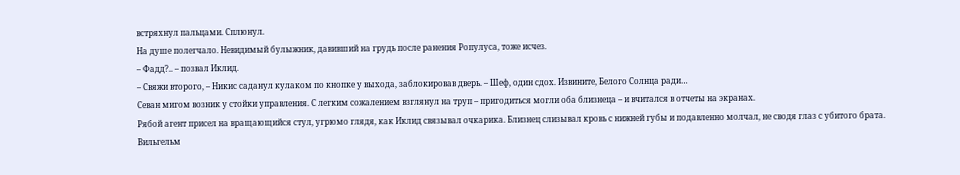встряхнул пальцами. Сплюнул.
На душе полегчало. Невидимый булыжник, давивший на грудь после ранения Ропулуса, тоже исчез.
– Фадд?.. – позвал Иклид.
– Свяжи второго, – Никис саданул кулаком по кнопке у выхода, заблокировав дверь. – Шеф, один сдох. Извините, Белого Солнца ради…
Севан мигом возник у стойки управления. С легким сожалением взглянул на труп – пригодиться могли оба близнеца – и вчитался в отчеты на экранах.
Рябой агент присел на вращающийся стул, угрюмо глядя, как Иклид связывал очкарика. Близнец слизывал кровь с нижней губы и подавленно молчал, не сводя глаз с убитого брата.
Вильгельм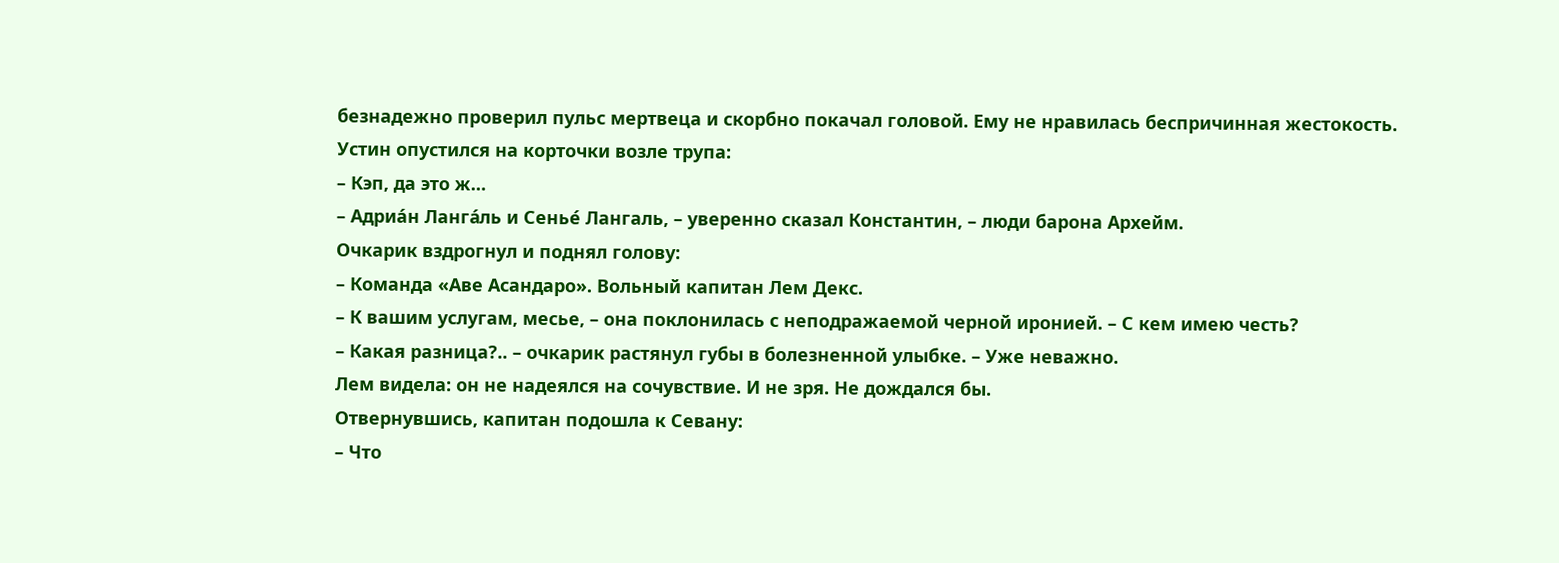безнадежно проверил пульс мертвеца и скорбно покачал головой. Ему не нравилась беспричинная жестокость.
Устин опустился на корточки возле трупа:
– Кэп, да это ж…
– Адриа́н Ланга́ль и Сенье́ Лангаль, – уверенно сказал Константин, – люди барона Архейм.
Очкарик вздрогнул и поднял голову:
– Команда «Аве Асандаро». Вольный капитан Лем Декс.
– К вашим услугам, месье, – она поклонилась с неподражаемой черной иронией. – С кем имею честь?
– Какая разница?.. – очкарик растянул губы в болезненной улыбке. – Уже неважно.
Лем видела: он не надеялся на сочувствие. И не зря. Не дождался бы.
Отвернувшись, капитан подошла к Севану:
– Что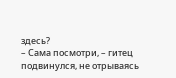здесь?
– Сама посмотри, – гитец подвинулся, не отрываясь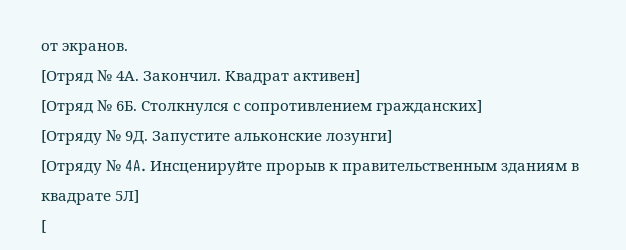от экранов.
[Отряд № 4А. Закончил. Квадрат активен]
[Отряд № 6Б. Столкнулся с сопротивлением гражданских]
[Отряду № 9Д. Запустите альконские лозунги]
[Отряду № 4A. Инсценируйте прорыв к правительственным зданиям в квадрате 5Л]
[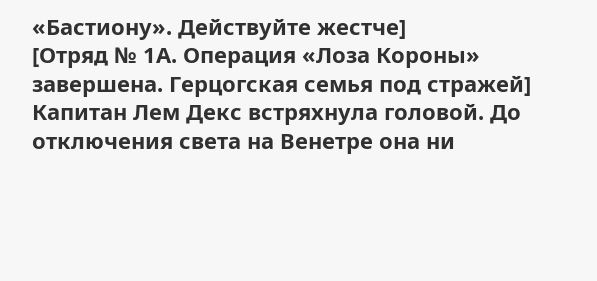«Бастиону». Действуйте жестче]
[Отряд № 1А. Операция «Лоза Короны» завершена. Герцогская семья под стражей]
Капитан Лем Декс встряхнула головой. До отключения света на Венетре она ни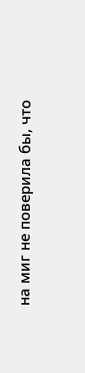на миг не поверила бы, что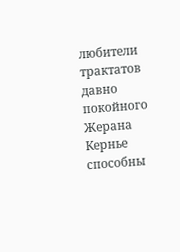любители трактатов давно покойного Жерана Кернье способны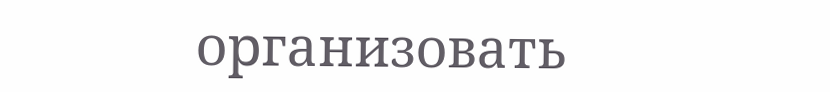организовать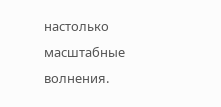настолько масштабные волнения.